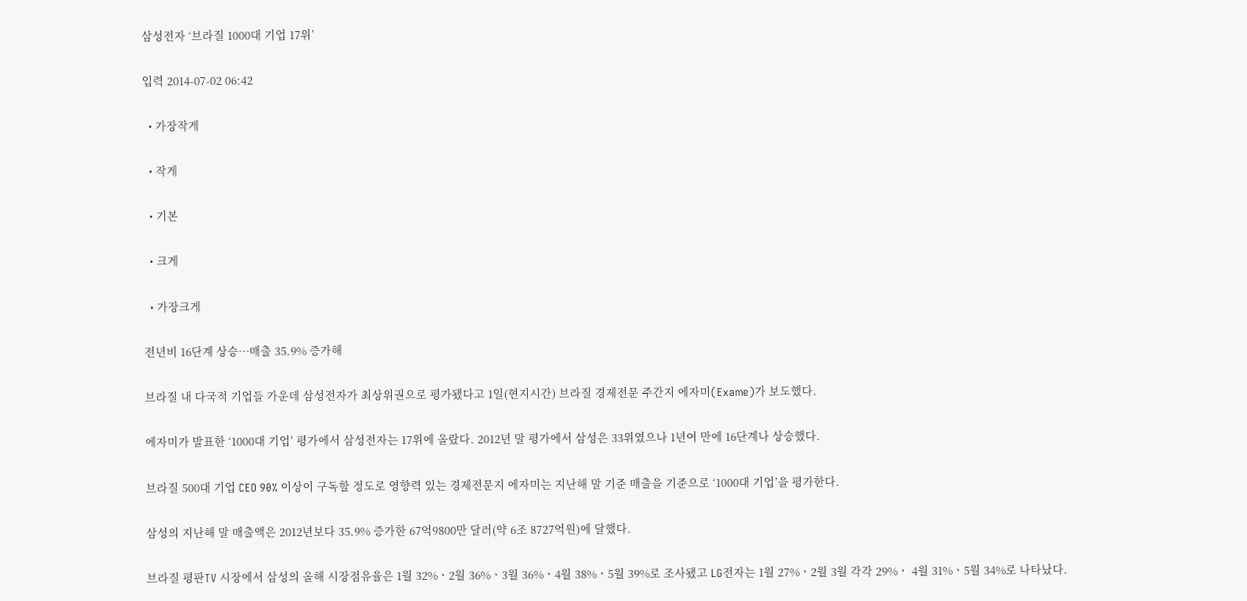삼성전자 ‘브라질 1000대 기업 17위’

입력 2014-07-02 06:42

  • 가장작게

  • 작게

  • 기본

  • 크게

  • 가장크게

전년비 16단계 상승…매출 35.9% 증가해

브라질 내 다국적 기업들 가운데 삼성전자가 최상위권으로 평가됐다고 1일(현지시간) 브라질 경제전문 주간지 에자미(Exame)가 보도했다.

에자미가 발표한 ‘1000대 기업’ 평가에서 삼성전자는 17위에 올랐다. 2012년 말 평가에서 삼성은 33위였으나 1년여 만에 16단계나 상승했다.

브라질 500대 기업 CEO 90% 이상이 구독할 정도로 영향력 있는 경제전문지 에자미는 지난해 말 기준 매출을 기준으로 ‘1000대 기업’을 평가한다.

삼성의 지난해 말 매출액은 2012년보다 35.9% 증가한 67억9800만 달러(약 6조 8727억원)에 달했다.

브라질 평판TV 시장에서 삼성의 올해 시장점유율은 1월 32%ㆍ2월 36%ㆍ3월 36%ㆍ4월 38%ㆍ5월 39%로 조사됐고 LG전자는 1월 27%ㆍ2월 3월 각각 29%ㆍ 4월 31%ㆍ5월 34%로 나타났다.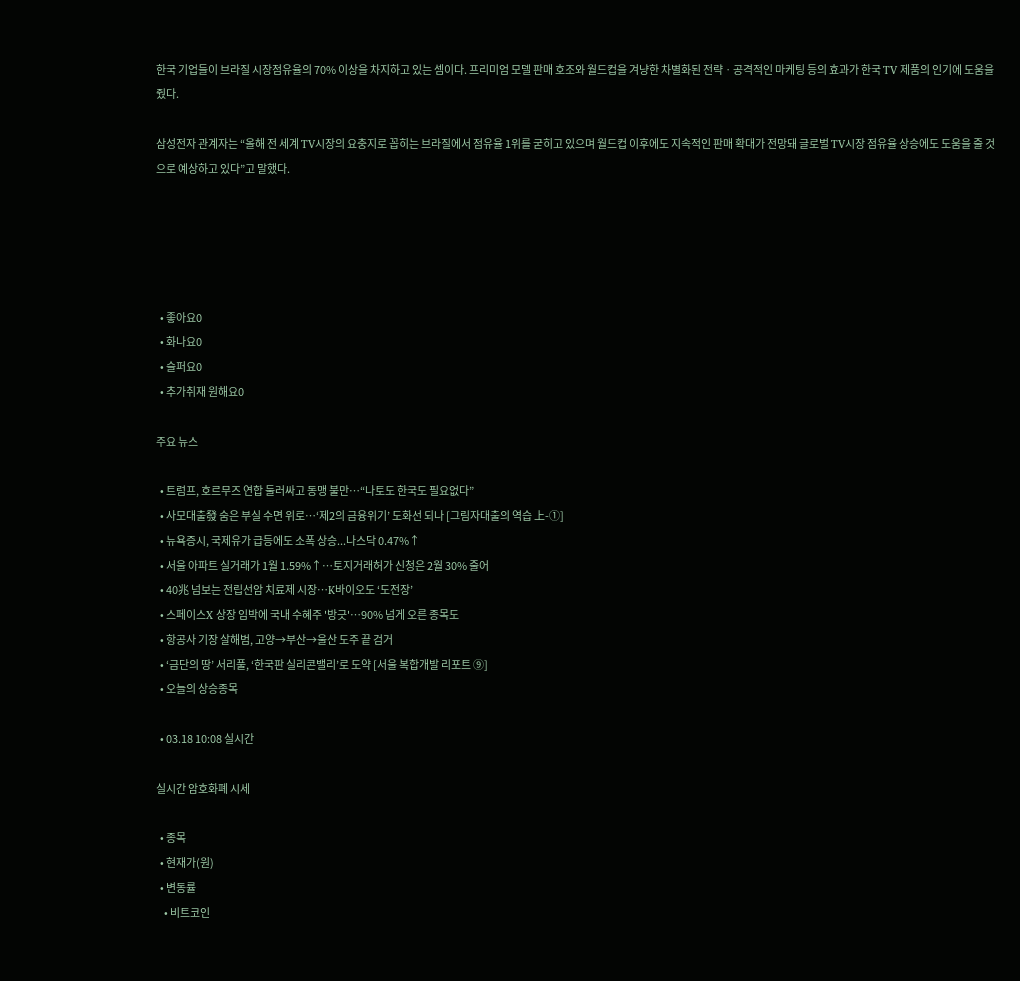한국 기업들이 브라질 시장점유율의 70% 이상을 차지하고 있는 셈이다. 프리미엄 모델 판매 호조와 월드컵을 겨냥한 차별화된 전략ㆍ공격적인 마케팅 등의 효과가 한국 TV 제품의 인기에 도움을 줬다.

삼성전자 관계자는 “올해 전 세계 TV시장의 요충지로 꼽히는 브라질에서 점유율 1위를 굳히고 있으며 월드컵 이후에도 지속적인 판매 확대가 전망돼 글로벌 TV시장 점유율 상승에도 도움을 줄 것으로 예상하고 있다”고 말했다.





  • 좋아요0
  • 화나요0
  • 슬퍼요0
  • 추가취재 원해요0

주요 뉴스

  • 트럼프, 호르무즈 연합 둘러싸고 동맹 불만…“나토도 한국도 필요없다”
  • 사모대출發 숨은 부실 수면 위로…‘제2의 금융위기’ 도화선 되나 [그림자대출의 역습 上-①]
  • 뉴욕증시, 국제유가 급등에도 소폭 상승...나스닥 0.47%↑
  • 서울 아파트 실거래가 1월 1.59%↑…토지거래허가 신청은 2월 30% 줄어
  • 40兆 넘보는 전립선암 치료제 시장…K바이오도 ‘도전장’
  • 스페이스X 상장 임박에 국내 수혜주 '방긋'…90% 넘게 오른 종목도
  • 항공사 기장 살해범, 고양→부산→울산 도주 끝 검거
  • ‘금단의 땅’ 서리풀, ‘한국판 실리콘밸리’로 도약 [서울 복합개발 리포트 ⑨]
  • 오늘의 상승종목

  • 03.18 10:08 실시간

실시간 암호화폐 시세

  • 종목
  • 현재가(원)
  • 변동률
    • 비트코인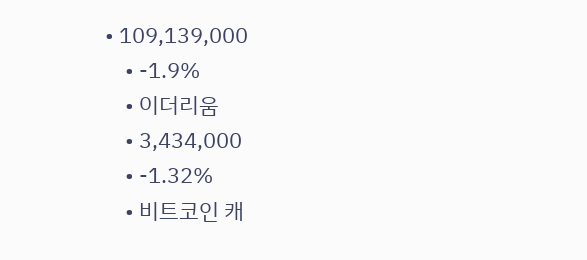• 109,139,000
    • -1.9%
    • 이더리움
    • 3,434,000
    • -1.32%
    • 비트코인 캐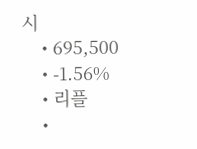시
    • 695,500
    • -1.56%
    • 리플
    •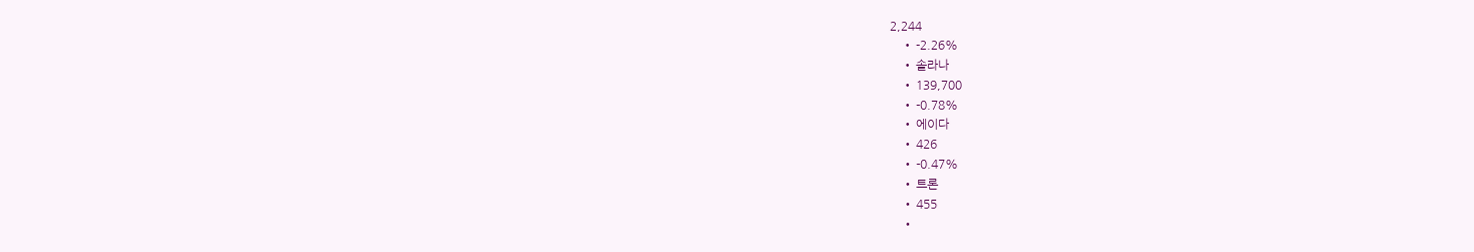2,244
    • -2.26%
    • 솔라나
    • 139,700
    • -0.78%
    • 에이다
    • 426
    • -0.47%
    • 트론
    • 455
    •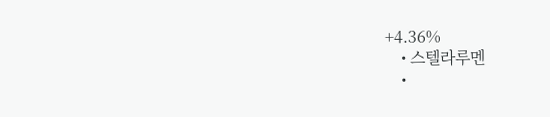+4.36%
    • 스텔라루멘
    •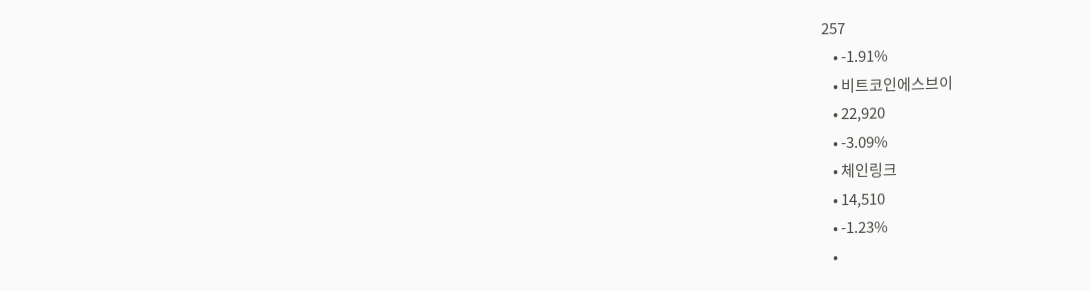257
    • -1.91%
    • 비트코인에스브이
    • 22,920
    • -3.09%
    • 체인링크
    • 14,510
    • -1.23%
    •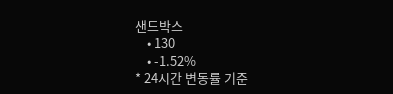샌드박스
    • 130
    • -1.52%
* 24시간 변동률 기준